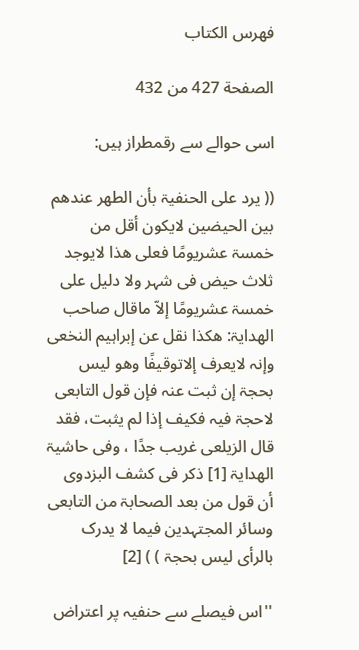فهرس الكتاب

الصفحة 427 من 432

اسی حوالے سے رقمطراز ہیں:

(( یرد علی الحنفیۃ بأن الطھر عندھم بین الحیضین لایکون أقل من خمسۃ عشریومًا فعلی ھذا لایوجد ثلاث حیض فی شہر ولا دلیل علی خمسۃ عشریومًا إلاّ ماقال صاحب الھدایۃ: ھکذا نقل عن إبراہیم النخعی وإنہ لایعرف إلاتوقیفًا وھو لیس بحجۃ إن ثبت عنہ فإن قول التابعی لاحجۃ فیہ فکیف إذا لم یثبت، فقد قال الزیلعی غریب جدًا ، وفی حاشیۃ الھدایۃ [1] ذکر فی کشف البزدوی أن قول من بعد الصحابۃ من التابعی وسائر المجتہدین فیما لا یدرک بالرأی لیس بحجۃ ) ) [2]

''اس فیصلے سے حنفیہ پر اعتراض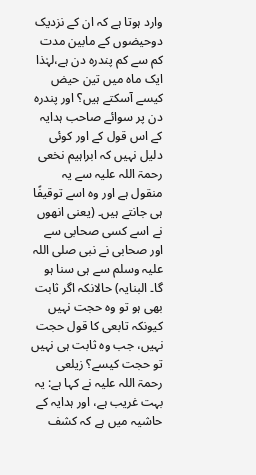وارد ہوتا ہے کہ ان کے نزدیک دوحیضوں کے مابین مدت کم سے کم پندرہ دن ہے،لہٰذا ایک ماہ میں تین حیض کیسے آسکتے ہیں؟ اور پندرہ دن پر سوائے صاحب ہدایہ کے اس قول کے اور کوئی دلیل نہیں کہ ابراہیم نخعی رحمۃ اللہ علیہ سے یہ منقول ہے اور وہ اسے توقیفًا ہی جانتے ہیں۔ (یعنی انھوں نے اسے کسی صحابی سے اور صحابی نے نبی صلی اللہ علیہ وسلم سے ہی سنا ہو گا۔ البنایہ) حالانکہ اگر ثابت بھی ہو تو وہ حجت نہیں کیونکہ تابعی کا قول حجت نہیں، جب وہ ثابت ہی نہیں تو حجت کیسے؟ زیلعی رحمۃ اللہ علیہ نے کہا ہے: یہ بہت غریب ہے، اور ہدایہ کے حاشیہ میں ہے کہ کشف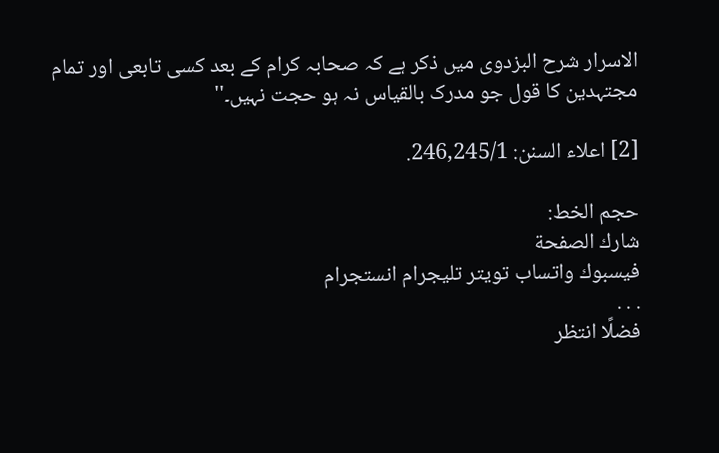الاسرار شرح البزدوی میں ذکر ہے کہ صحابہ کرام کے بعد کسی تابعی اور تمام مجتہدین کا قول جو مدرک بالقیاس نہ ہو حجت نہیں۔''

[2] اعلاء السنن: 246,245/1.

حجم الخط:
شارك الصفحة
فيسبوك واتساب تويتر تليجرام انستجرام
. . .
فضلًا انتظر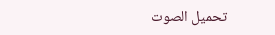تحميل الصوت